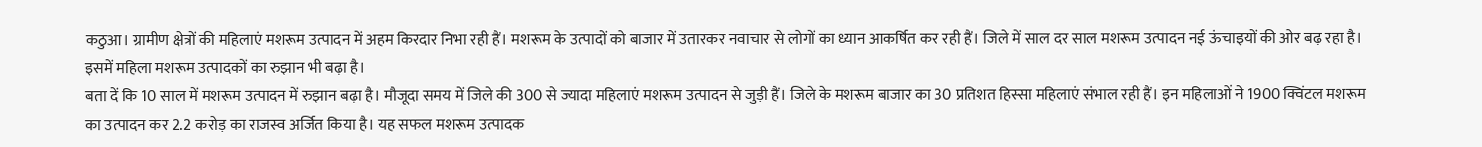कठुआ। ग्रामीण क्षेत्रों की महिलाएं मशरूम उत्पादन में अहम किरदार निभा रही हैं। मशरूम के उत्पादों को बाजार में उतारकर नवाचार से लोगों का ध्यान आकर्षित कर रही हैं। जिले में साल दर साल मशरूम उत्पादन नई ऊंचाइयों की ओर बढ़ रहा है। इसमें महिला मशरूम उत्पादकों का रुझान भी बढ़ा है।
बता दें कि 10 साल में मशरूम उत्पादन में रुझान बढ़ा है। मौजूदा समय में जिले की 300 से ज्यादा महिलाएं मशरूम उत्पादन से जुड़ी हैं। जिले के मशरूम बाजार का 30 प्रतिशत हिस्सा महिलाएं संभाल रही हैं। इन महिलाओं ने 1900 क्विंटल मशरूम का उत्पादन कर 2.2 करोड़ का राजस्व अर्जित किया है। यह सफल मशरूम उत्पादक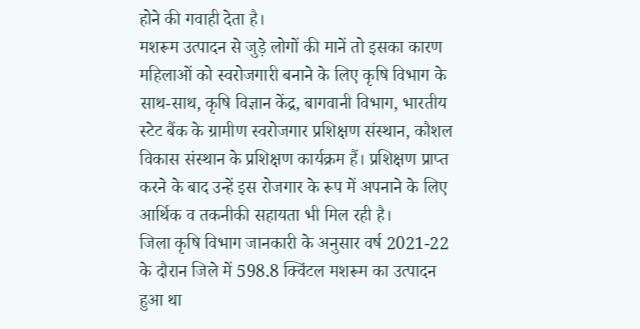होने की गवाही देता है।
मशरूम उत्पादन से जुड़े लोगों की मानें तो इसका कारण महिलाओं को स्वरोजगारी बनाने के लिए कृषि विभाग के साथ-साथ, कृषि विज्ञान केंद्र, बागवानी विभाग, भारतीय स्टेट बैंक के ग्रामीण स्वरोजगार प्रशिक्षण संस्थान, कौशल विकास संस्थान के प्रशिक्षण कार्यक्रम हैं। प्रशिक्षण प्राप्त करने के बाद उन्हें इस रोजगार के रूप में अपनाने के लिए आर्थिक व तकनीकी सहायता भी मिल रही है।
जिला कृषि विभाग जानकारी के अनुसार वर्ष 2021-22 के दौरान जिले में 598.8 क्विंटल मशरूम का उत्पादन हुआ था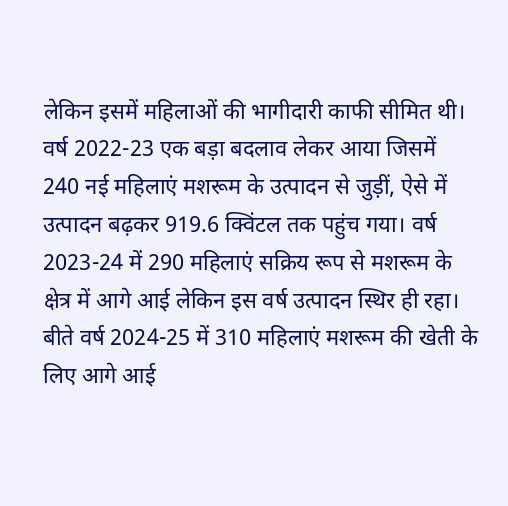लेकिन इसमें महिलाओं की भागीदारी काफी सीमित थी। वर्ष 2022-23 एक बड़ा बदलाव लेकर आया जिसमें 240 नई महिलाएं मशरूम के उत्पादन से जुड़ीं, ऐसे में उत्पादन बढ़कर 919.6 क्विंटल तक पहुंच गया। वर्ष 2023-24 में 290 महिलाएं सक्रिय रूप से मशरूम के क्षेत्र में आगे आई लेकिन इस वर्ष उत्पादन स्थिर ही रहा। बीते वर्ष 2024-25 में 310 महिलाएं मशरूम की खेती के लिए आगे आई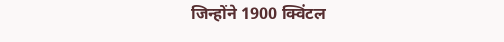जिन्होंने 1900 क्विंटल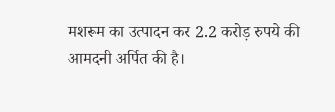मशरूम का उत्पादन कर 2.2 करोड़ रुपये की आमदनी अर्पित की है।